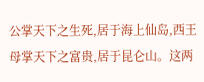公掌天下之生死,居于海上仙岛,西王母掌天下之富贵,居于昆仑山。这两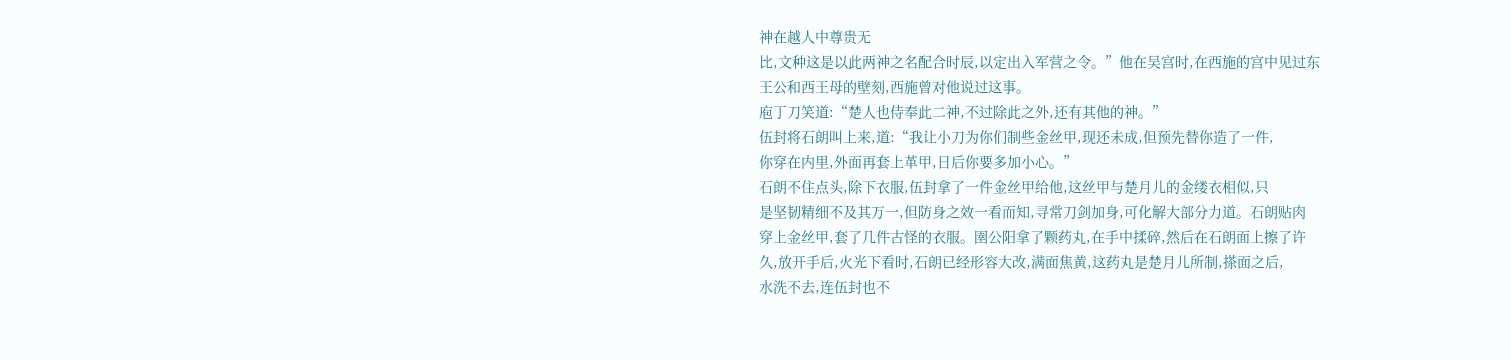神在越人中尊贵无
比,文种这是以此两神之名配合时辰,以定出入军营之令。”他在吴宫时,在西施的宫中见过东
王公和西王母的壁刻,西施曾对他说过这事。
庖丁刀笑道:“楚人也侍奉此二神,不过除此之外,还有其他的神。”
伍封将石朗叫上来,道:“我让小刀为你们制些金丝甲,现还未成,但预先替你造了一件,
你穿在内里,外面再套上革甲,日后你要多加小心。”
石朗不住点头,除下衣服,伍封拿了一件金丝甲给他,这丝甲与楚月儿的金缕衣相似,只
是坚韧精细不及其万一,但防身之效一看而知,寻常刀剑加身,可化解大部分力道。石朗贴肉
穿上金丝甲,套了几件古怪的衣服。圉公阳拿了颗药丸,在手中揉碎,然后在石朗面上擦了许
久,放开手后,火光下看时,石朗已经形容大改,满面焦黄,这药丸是楚月儿所制,搽面之后,
水洗不去,连伍封也不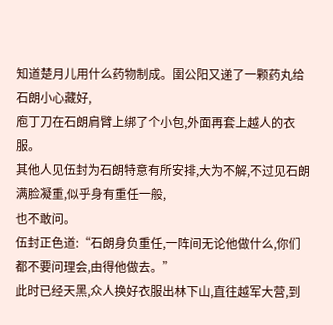知道楚月儿用什么药物制成。圉公阳又递了一颗药丸给石朗小心藏好,
庖丁刀在石朗肩臂上绑了个小包,外面再套上越人的衣服。
其他人见伍封为石朗特意有所安排,大为不解,不过见石朗满脸凝重,似乎身有重任一般,
也不敢问。
伍封正色道:“石朗身负重任,一阵间无论他做什么,你们都不要问理会,由得他做去。”
此时已经天黑,众人换好衣服出林下山,直往越军大营,到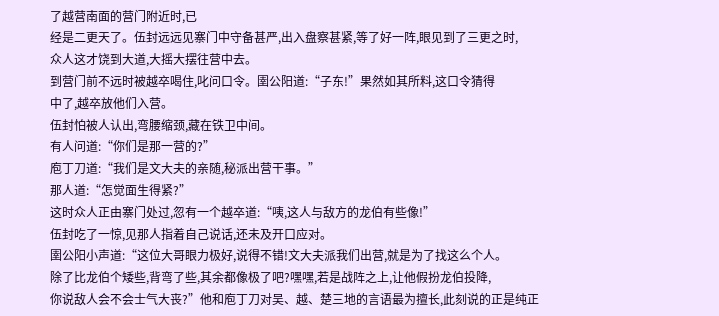了越营南面的营门附近时,已
经是二更天了。伍封远远见寨门中守备甚严,出入盘察甚紧,等了好一阵,眼见到了三更之时,
众人这才饶到大道,大摇大摆往营中去。
到营门前不远时被越卒喝住,叱问口令。圉公阳道:“子东!”果然如其所料,这口令猜得
中了,越卒放他们入营。
伍封怕被人认出,弯腰缩颈,藏在铁卫中间。
有人问道:“你们是那一营的?”
庖丁刀道:“我们是文大夫的亲随,秘派出营干事。”
那人道:“怎觉面生得紧?”
这时众人正由寨门处过,忽有一个越卒道:“咦,这人与敌方的龙伯有些像!”
伍封吃了一惊,见那人指着自己说话,还未及开口应对。
圉公阳小声道:“这位大哥眼力极好,说得不错!文大夫派我们出营,就是为了找这么个人。
除了比龙伯个矮些,背弯了些,其余都像极了吧?嘿嘿,若是战阵之上,让他假扮龙伯投降,
你说敌人会不会士气大丧?”他和庖丁刀对吴、越、楚三地的言语最为擅长,此刻说的正是纯正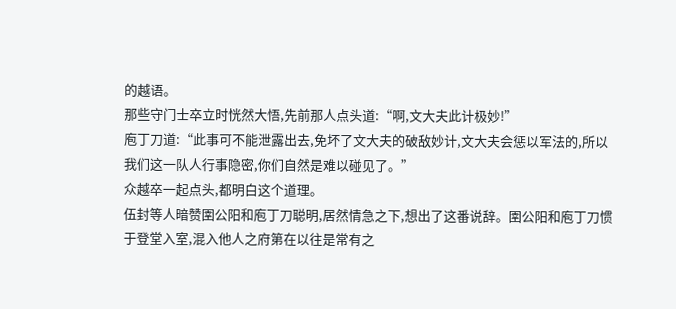的越语。
那些守门士卒立时恍然大悟,先前那人点头道:“啊,文大夫此计极妙!”
庖丁刀道:“此事可不能泄露出去,免坏了文大夫的破敌妙计,文大夫会惩以军法的,所以
我们这一队人行事隐密,你们自然是难以碰见了。”
众越卒一起点头,都明白这个道理。
伍封等人暗赞圉公阳和庖丁刀聪明,居然情急之下,想出了这番说辞。圉公阳和庖丁刀惯
于登堂入室,混入他人之府第在以往是常有之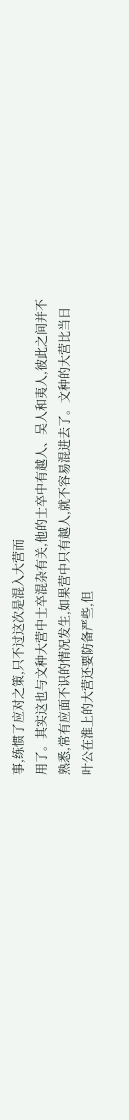事,练惯了应对之策,只不过这次是混入大营而
用了。其实这也与文种大营中士卒混杂有关,他的士卒中有越人、吴人和夷人,彼此之间并不
熟悉,常有应面不识的情况发生,如果营中只有越人,就不容易混进去了。文种的大营比当日
叶公在淮上的大营还要防备严些,但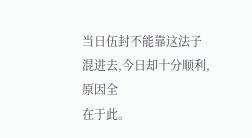当日伍封不能靠这法子混进去,今日却十分顺利,原因全
在于此。